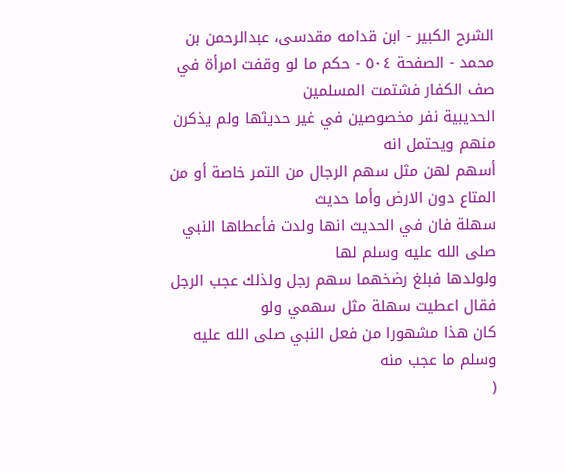الشرح الکبير - ابن قدامه مقدسی، عبدالرحمن بن محمد - الصفحة ٥٠٤ - حكم ما لو وقفت امرأة في صف الكفار فشتمت المسلمين
الحديبية نفر مخصوصين في غير حديثها ولم يذكرن منهم ويحتمل انه
أسهم لهن مثل سهم الرجال من التمر خاصة أو من المتاع دون الارض وأما حديث
سهلة فان في الحديث انها ولدت فأعطاها النبي صلى الله عليه وسلم لها
ولولدها فبلغ رضخهما سهم رجل ولذلك عجب الرجل فقال اعطيت سهلة مثل سهمي ولو
كان هذا مشهورا من فعل النبي صلى الله عليه وسلم ما عجب منه
(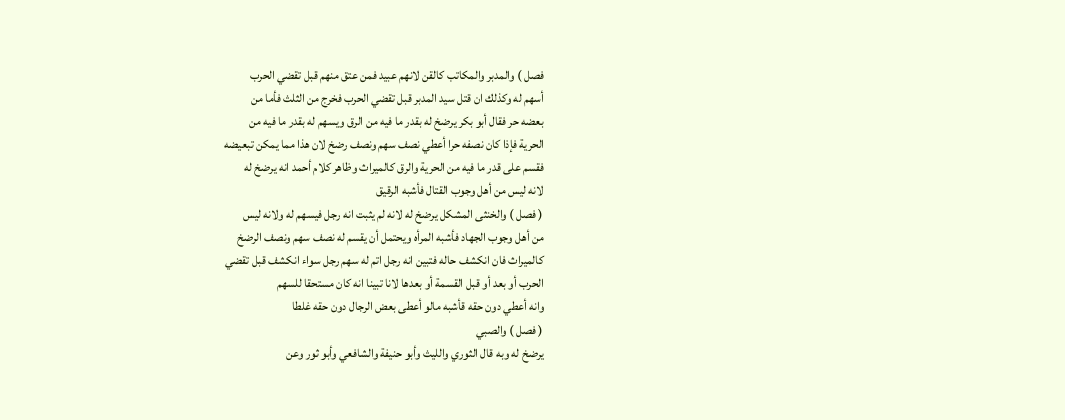فصل ) والمدبر والمكاتب كالقن لانهم عبيد فمن عتق منهم قبل تقضي الحرب
أسهم له وكذلك ان قتل سيد المدبر قبل تقضي الحرب فخرج من الثلث فأما من
بعضه حر فقال أبو بكر يرضخ له بقدر ما فيه من الرق ويسهم له بقدر ما فيه من
الحرية فإذا كان نصفه حرا أعطي نصف سهم ونصف رضخ لان هذا مما يمكن تبعيضه
فقسم على قدر ما فيه من الحرية والرق كالميراث وظاهر كلام أحمد انه يرضخ له
لانه ليس من أهل وجوب القتال فأشبه الرقيق
( فصل ) والخنثى المشكل يرضخ له لانه لم يثبت انه رجل فيسهم له ولانه ليس
من أهل وجوب الجهاد فأشبه المرأه ويحتمل أن يقسم له نصف سهم ونصف الرضخ
كالميراث فان انكشف حاله فتبين انه رجل اتم له سهم رجل سواء انكشف قبل تقضي
الحرب أو بعد أو قبل القسمة أو بعدها لانا تبينا انه كان مستحقا للسهم
وانه أعطي دون حقه قأشبه مالو أعطى بعض الرجال دون حقه غلطا
( فصل ) والصبي
يرضخ له وبه قال الثوري والليث وأبو حنيفة والشافعي وأبو ثور وعن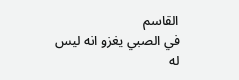القاسم
في الصبي يغزو انه ليس له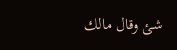شئ وقال مالك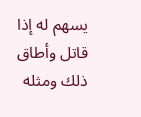يسهم له إذا قاتل وأطاق ذلك ومثله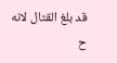قد بلغ القتال لانه ح